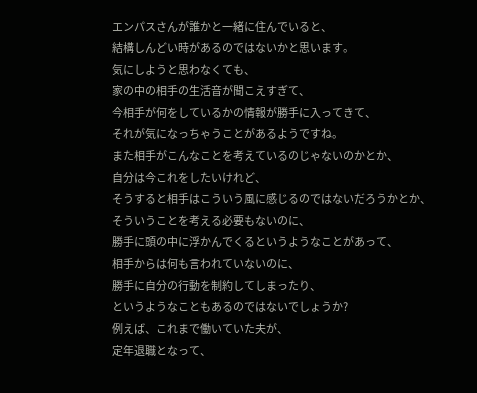エンパスさんが誰かと一緒に住んでいると、
結構しんどい時があるのではないかと思います。
気にしようと思わなくても、
家の中の相手の生活音が聞こえすぎて、
今相手が何をしているかの情報が勝手に入ってきて、
それが気になっちゃうことがあるようですね。
また相手がこんなことを考えているのじゃないのかとか、
自分は今これをしたいけれど、
そうすると相手はこういう風に感じるのではないだろうかとか、
そういうことを考える必要もないのに、
勝手に頭の中に浮かんでくるというようなことがあって、
相手からは何も言われていないのに、
勝手に自分の行動を制約してしまったり、
というようなこともあるのではないでしょうか?
例えば、これまで働いていた夫が、
定年退職となって、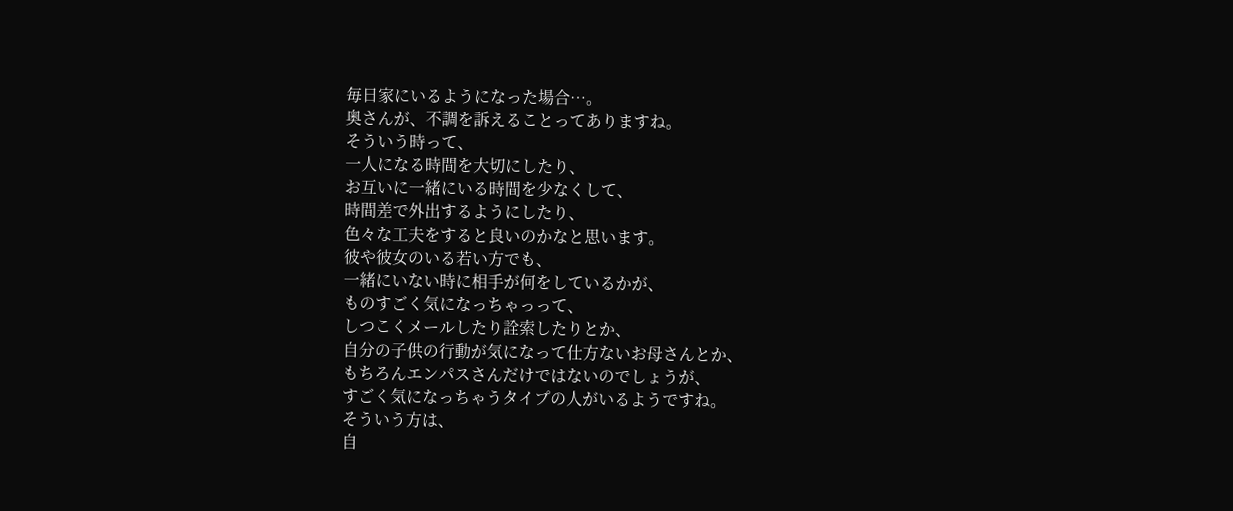毎日家にいるようになった場合…。
奥さんが、不調を訴えることってありますね。
そういう時って、
一人になる時間を大切にしたり、
お互いに一緒にいる時間を少なくして、
時間差で外出するようにしたり、
色々な工夫をすると良いのかなと思います。
彼や彼女のいる若い方でも、
一緒にいない時に相手が何をしているかが、
ものすごく気になっちゃっって、
しつこくメールしたり詮索したりとか、
自分の子供の行動が気になって仕方ないお母さんとか、
もちろんエンパスさんだけではないのでしょうが、
すごく気になっちゃうタイプの人がいるようですね。
そういう方は、
自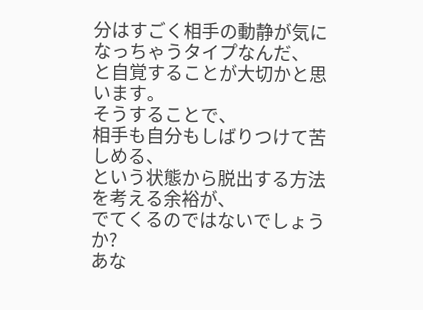分はすごく相手の動静が気になっちゃうタイプなんだ、
と自覚することが大切かと思います。
そうすることで、
相手も自分もしばりつけて苦しめる、
という状態から脱出する方法を考える余裕が、
でてくるのではないでしょうか?
あな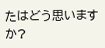たはどう思いますか?